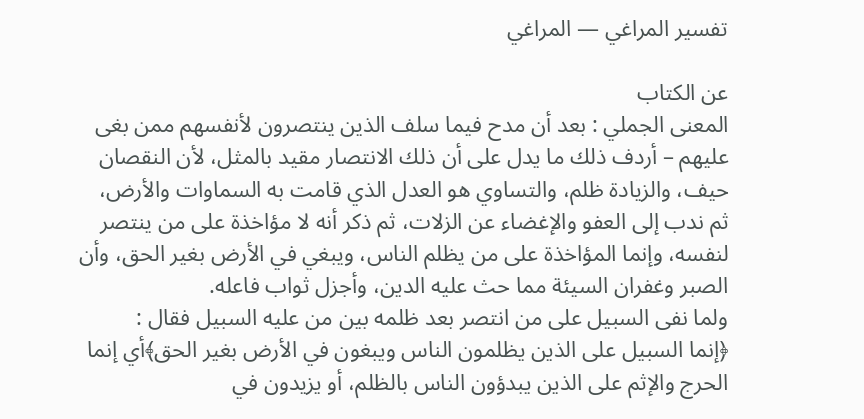تفسير المراغي — المراغي

عن الكتاب
المعنى الجملي : بعد أن مدح فيما سلف الذين ينتصرون لأنفسهم ممن بغى عليهم – أردف ذلك ما يدل على أن ذلك الانتصار مقيد بالمثل، لأن النقصان حيف، والزيادة ظلم، والتساوي هو العدل الذي قامت به السماوات والأرض، ثم ندب إلى العفو والإغضاء عن الزلات، ثم ذكر أنه لا مؤاخذة على من ينتصر لنفسه، وإنما المؤاخذة على من يظلم الناس، ويبغي في الأرض بغير الحق، وأن الصبر وغفران السيئة مما حث عليه الدين، وأجزل ثواب فاعله.
ولما نفى السبيل على من انتصر بعد ظلمه بين من عليه السبيل فقال :
﴿إنما السبيل على الذين يظلمون الناس ويبغون في الأرض بغير الحق﴾أي إنما الحرج والإثم على الذين يبدؤون الناس بالظلم، أو يزيدون في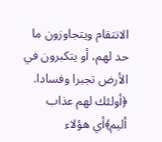الانتقام ويتجاوزون ما حد لهم، أو يتكبرون في الأرض تجبرا وفسادا.
﴿أولئك لهم عذاب أليم﴾أي هؤلاء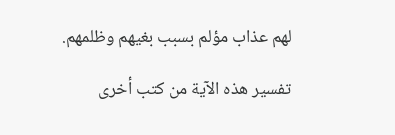لهم عذاب مؤلم بسبب بغيهم وظلمهم.

تفسير هذه الآية من كتب أخرى